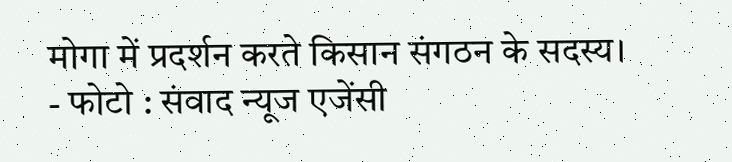मोगा में प्रदर्शन करते किसान संगठन के सदस्य।
- फोटो : संवाद न्यूज एजेंसी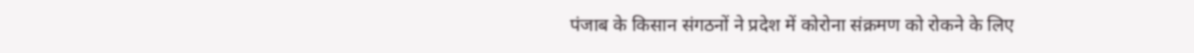पंजाब के किसान संगठनों ने प्रदेश में कोरोना संक्रमण को रोकने के लिए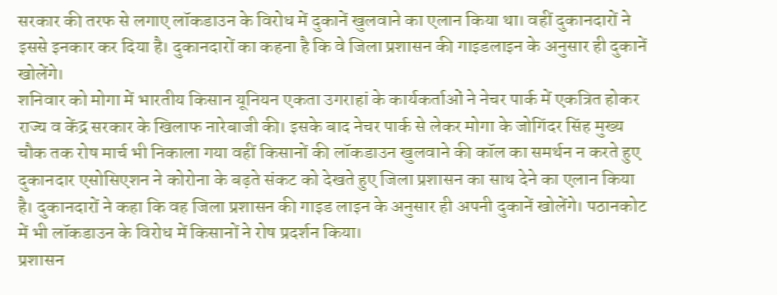सरकार की तरफ से लगाए लॉकडाउन के विरोध में दुकानें खुलवाने का एलान किया था। वहीं दुकानदारों ने इससे इनकार कर दिया है। दुकानदारों का कहना है कि वे जिला प्रशासन की गाइडलाइन के अनुसार ही दुकानें खोलेंगे।
शनिवार को मोगा में भारतीय किसान यूनियन एकता उगराहां के कार्यकर्ताओं ने नेचर पार्क में एकत्रित होकर राज्य व केंद्र सरकार के खिलाफ नारेबाजी की। इसके बाद नेचर पार्क से लेकर मोगा के जोगिंदर सिंह मुख्य चौक तक रोष मार्च भी निकाला गया वहीं किसानों की लॉकडाउन खुलवाने की कॉल का समर्थन न करते हुए दुकानदार एसोसिएशन ने कोरोना के बढ़ते संकट को देखते हुए जिला प्रशासन का साथ देने का एलान किया है। दुकानदारों ने कहा कि वह जिला प्रशासन की गाइड लाइन के अनुसार ही अपनी दुकानें खोलेंगे। पठानकोट में भी लॉकडाउन के विरोध में किसानों ने रोष प्रदर्शन किया।
प्रशासन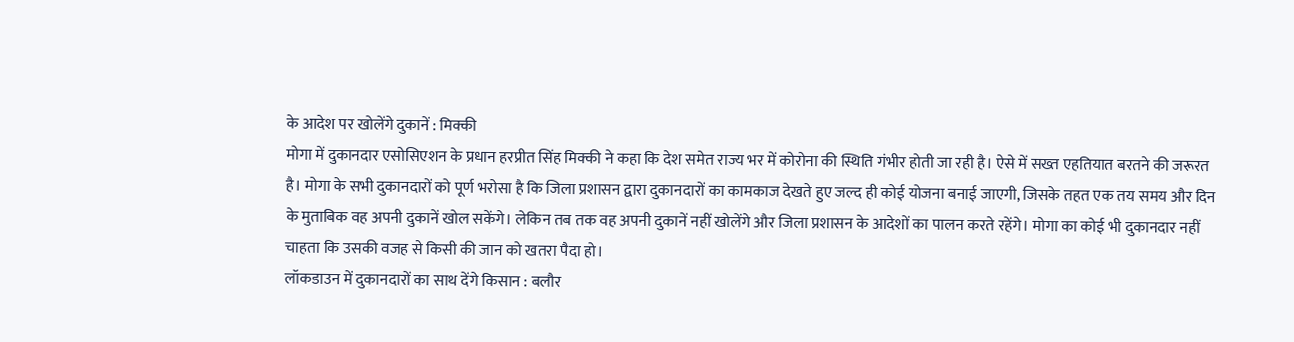के आदेश पर खोलेंगे दुकानें : मिक्की
मोगा में दुकानदार एसोसिएशन के प्रधान हरप्रीत सिंह मिक्की ने कहा कि देश समेत राज्य भर में कोरोना की स्थिति गंभीर होती जा रही है। ऐसे में सख्त एहतियात बरतने की जरूरत है। मोगा के सभी दुकानदारों को पूर्ण भरोसा है कि जिला प्रशासन द्वारा दुकानदारों का कामकाज देखते हुए जल्द ही कोई योजना बनाई जाएगी, जिसके तहत एक तय समय और दिन के मुताबिक वह अपनी दुकानें खोल सकेंगे। लेकिन तब तक वह अपनी दुकानें नहीं खोलेंगे और जिला प्रशासन के आदेशों का पालन करते रहेंगे। मोगा का कोई भी दुकानदार नहीं चाहता कि उसकी वजह से किसी की जान को खतरा पैदा हो।
लॉकडाउन में दुकानदारों का साथ देंगे किसान : बलौर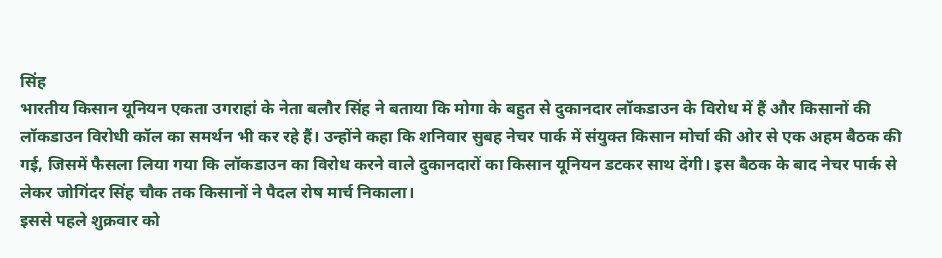सिंह
भारतीय किसान यूनियन एकता उगराहां के नेता बलौर सिंह ने बताया कि मोगा के बहुत से दुकानदार लॉकडाउन के विरोध में हैं और किसानों की लॉकडाउन विरोधी कॉल का समर्थन भी कर रहे हैं। उन्होंने कहा कि शनिवार सुबह नेचर पार्क में संयुक्त किसान मोर्चा की ओर से एक अहम बैठक की गई, जिसमें फैसला लिया गया कि लॉकडाउन का विरोध करने वाले दुकानदारों का किसान यूनियन डटकर साथ देंगी। इस बैठक के बाद नेचर पार्क से लेकर जोगिंदर सिंह चौक तक किसानों ने पैदल रोष मार्च निकाला।
इससे पहले शुक्रवार को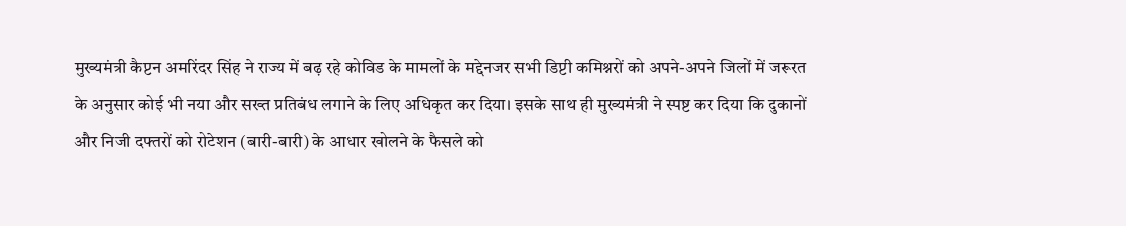मुख्यमंत्री कैप्टन अमरिंदर सिंह ने राज्य में बढ़ रहे कोविड के मामलों के मद्देनजर सभी डिप्टी कमिश्नरों को अपने-अपने जिलों में जरूरत के अनुसार कोई भी नया और सख्त प्रतिबंध लगाने के लिए अधिकृत कर दिया। इसके साथ ही मुख्यमंत्री ने स्पष्ट कर दिया कि दुकानों और निजी दफ्तरों को रोटेशन (बारी-बारी) के आधार खोलने के फैसले को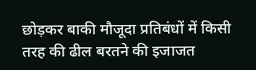छोड़कर बाकी मौजूदा प्रतिबंधों में किसी तरह की ढील बरतने की इजाजत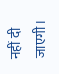नहीं दी जाएगी।